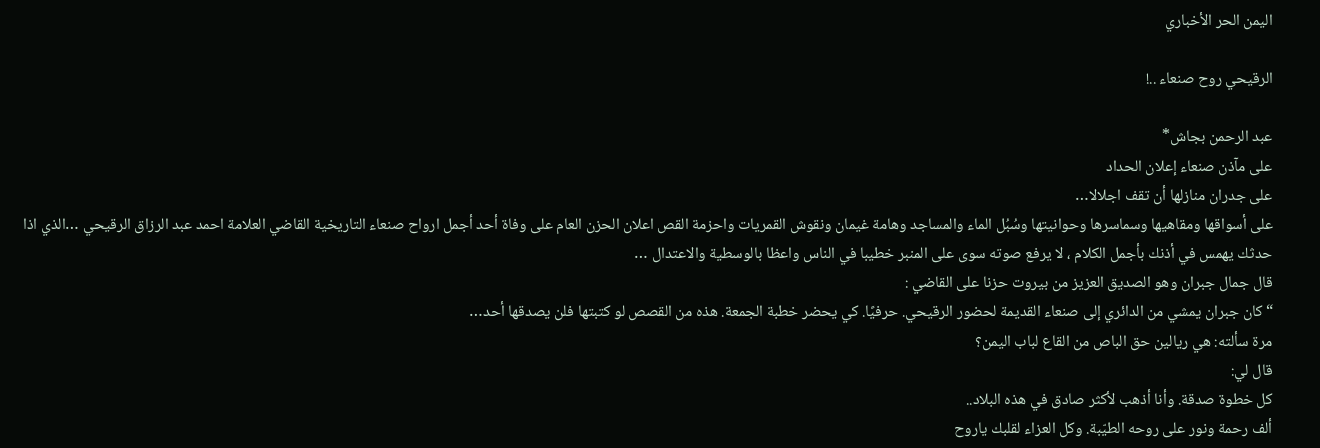اليمن الحر الأخباري

الرقيحي روح صنعاء ..!

عبد الرحمن بجاش*
على مآذن صنعاء إعلان الحداد
على جدران منازلها أن تقف اجلالا…
على أسواقها ومقاهيها وسماسرها وحوانيتها وسُبُل الماء والمساجد وهامة غيمان ونقوش القمريات واحزمة القص اعلان الحزن العام على وفاة أحد أجمل ارواح صنعاء التاريخية القاضي العلامة احمد عبد الرزاق الرقيحي …الذي اذا حدثك يهمس في أذنك بأجمل الكلام ، لا يرفع صوته سوى على المنبر خطيبا في الناس واعظا بالوسطية والاعتدال …
قال جمال جبران وهو الصديق العزيز من بيروت حزنا على القاضي :
“كان جبران يمشي من الدائري إلى صنعاء القديمة لحضور الرقيحي. حرفيًا. كي يحضر خطبة الجمعة. هذه من القصص لو كتبتها فلن يصدقها أحد…
مرة سألته: هي ريالين حق الباص من القاع لباب اليمن؟
قال لي:
كل خطوة صدقة. وأنا أذهب لأكثر صادق في هذه البلاد..
ألف رحمة ونور على روحه الطيّبة. وكل العزاء لقلبك ياروح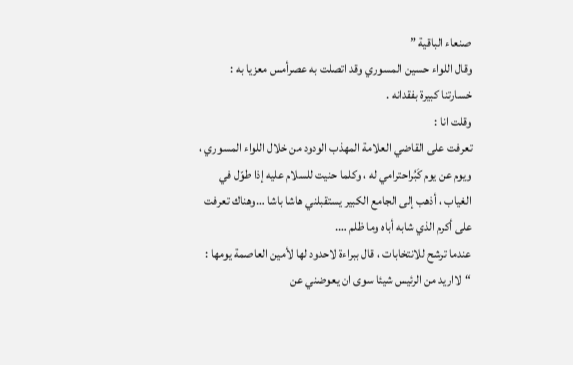صنعاء الباقية ”
وقال اللواء حسين المسوري وقد اتصلت به عصرأمس معزيا به :
خسارتنا كبيرة بفقدانه .
وقلت انا :
تعرفت على القاضي العلامة المهذب الودود من خلال اللواء المسوري ، ويوم عن يوم كَبُراحترامي له ، وكلما حنيت للسلام عليه إذا طوّل في الغياب ، أذهب إلى الجامع الكبير يستقبلني هاشا باشا …وهناك تعرفت على أكرم الذي شابه أباه وما ظلم ….
عندما ترشح للانتخابات ، قال ببراءة لاحدود لها لأمين العاصمة يومها :
“لااريد من الرئيس شيئا سوى ان يعوضني عن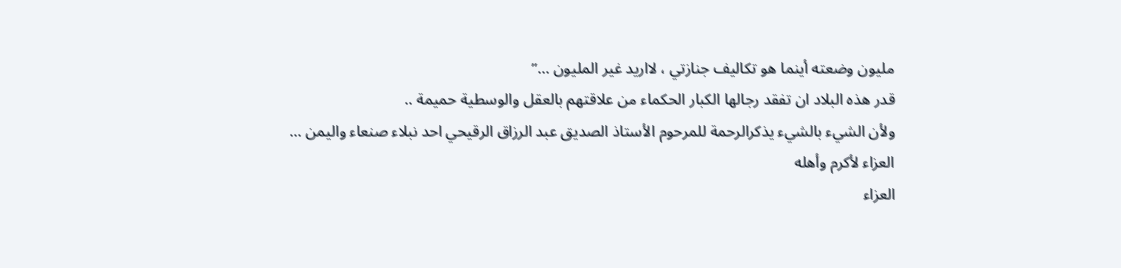مليون وضعته أينما هو تكاليف جنازتي ، لااريد غير المليون …”
قدر هذه البلاد ان تفقد رجالها الكبار الحكماء من علاقتهم بالعقل والوسطية حميمة ..
ولأن الشيء بالشيء يذكرالرحمة للمرحوم الأستاذ الصديق عبد الرزاق الرقيحي احد نبلاء صنعاء واليمن …
العزاء لأكرم وأهله
العزاء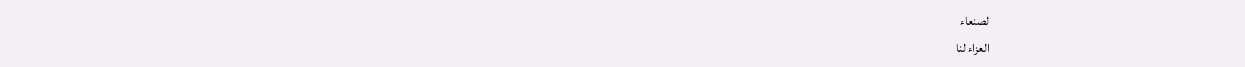لصنعاء
العزاء لنا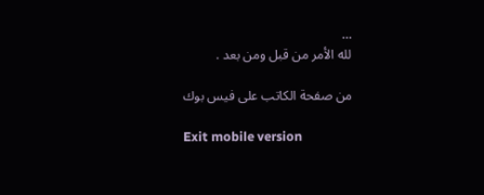…
لله الأمر من قبل ومن بعد .

من صفحة الكاتب على فيس بوك

Exit mobile version